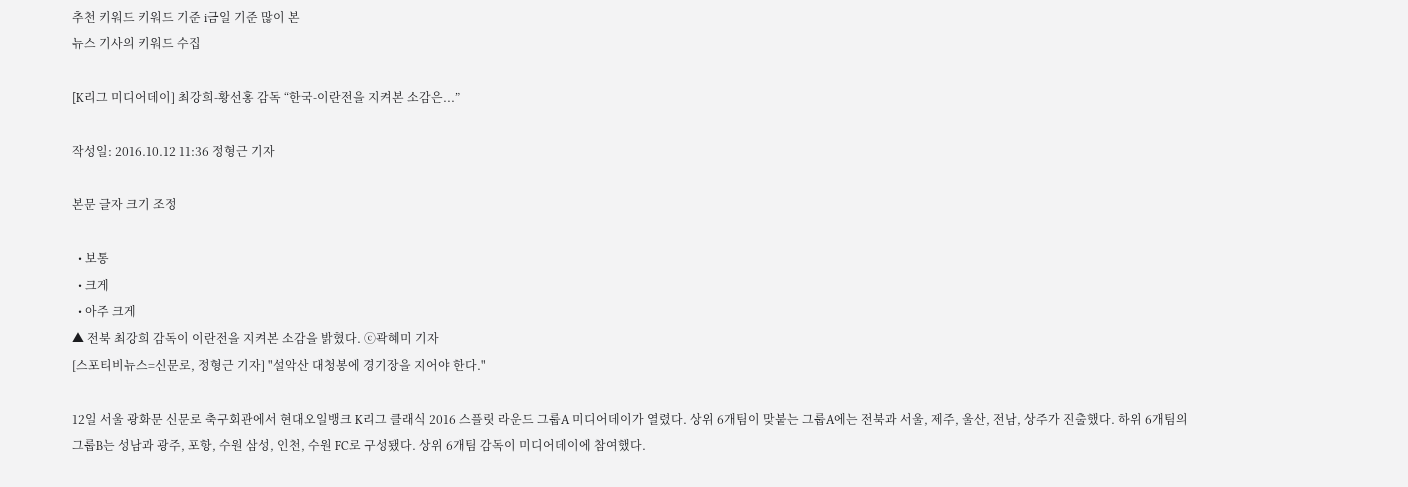추천 키워드 키워드 기준 i금일 기준 많이 본
뉴스 기사의 키워드 수집

[K리그 미디어데이] 최강희-황선홍 감독 “한국-이란전을 지켜본 소감은...”

작성일: 2016.10.12 11:36 정형근 기자

본문 글자 크기 조정

  • 보통
  • 크게
  • 아주 크게
▲ 전북 최강희 감독이 이란전을 지켜본 소감을 밝혔다. ⓒ곽혜미 기자
[스포티비뉴스=신문로, 정형근 기자] "설악산 대청봉에 경기장을 지어야 한다."

12일 서울 광화문 신문로 축구회관에서 현대오일뱅크 K리그 클래식 2016 스플릿 라운드 그룹A 미디어데이가 열렸다. 상위 6개팀이 맞붙는 그룹A에는 전북과 서울, 제주, 울산, 전남, 상주가 진출했다. 하위 6개팀의 그룹B는 성남과 광주, 포항, 수원 삼성, 인천, 수원 FC로 구성됐다. 상위 6개팀 감독이 미디어데이에 참여했다.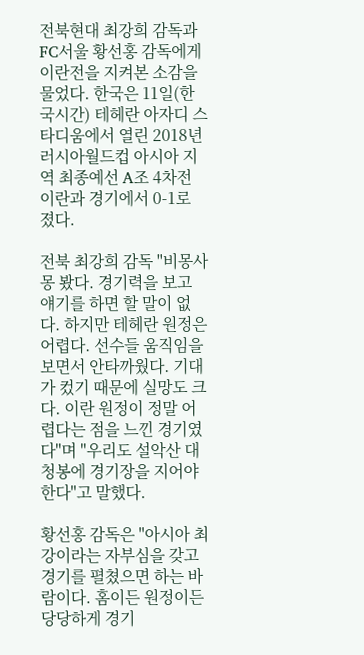전북현대 최강희 감독과 FC서울 황선홍 감독에게 이란전을 지켜본 소감을 물었다. 한국은 11일(한국시간) 테헤란 아자디 스타디움에서 열린 2018년 러시아월드컵 아시아 지역 최종예선 A조 4차전 이란과 경기에서 0-1로 졌다.

전북 최강희 감독 "비몽사몽 봤다. 경기력을 보고 얘기를 하면 할 말이 없다. 하지만 테헤란 원정은 어렵다. 선수들 움직임을 보면서 안타까웠다. 기대가 컸기 때문에 실망도 크다. 이란 원정이 정말 어렵다는 점을 느낀 경기였다"며 "우리도 설악산 대청봉에 경기장을 지어야 한다"고 말했다.

황선홍 감독은 "아시아 최강이라는 자부심을 갖고 경기를 펼쳤으면 하는 바람이다. 홈이든 원정이든 당당하게 경기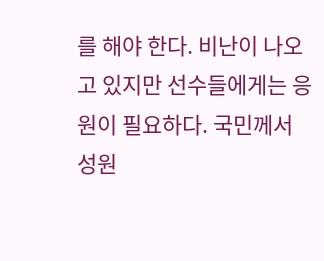를 해야 한다. 비난이 나오고 있지만 선수들에게는 응원이 필요하다. 국민께서 성원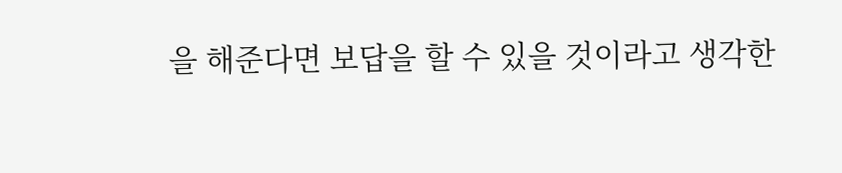을 해준다면 보답을 할 수 있을 것이라고 생각한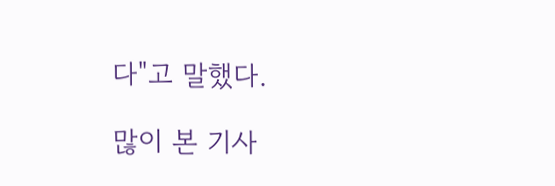다"고 말했다.

많이 본 기사